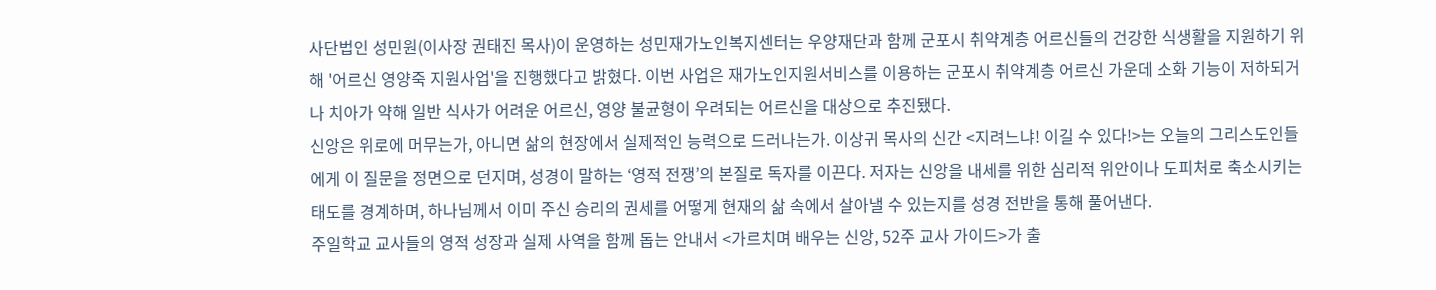사단법인 성민원(이사장 권태진 목사)이 운영하는 성민재가노인복지센터는 우양재단과 함께 군포시 취약계층 어르신들의 건강한 식생활을 지원하기 위해 '어르신 영양죽 지원사업'을 진행했다고 밝혔다. 이번 사업은 재가노인지원서비스를 이용하는 군포시 취약계층 어르신 가운데 소화 기능이 저하되거나 치아가 약해 일반 식사가 어려운 어르신, 영양 불균형이 우려되는 어르신을 대상으로 추진됐다.
신앙은 위로에 머무는가, 아니면 삶의 현장에서 실제적인 능력으로 드러나는가. 이상귀 목사의 신간 <지려느냐! 이길 수 있다!>는 오늘의 그리스도인들에게 이 질문을 정면으로 던지며, 성경이 말하는 ‘영적 전쟁’의 본질로 독자를 이끈다. 저자는 신앙을 내세를 위한 심리적 위안이나 도피처로 축소시키는 태도를 경계하며, 하나님께서 이미 주신 승리의 권세를 어떻게 현재의 삶 속에서 살아낼 수 있는지를 성경 전반을 통해 풀어낸다.
주일학교 교사들의 영적 성장과 실제 사역을 함께 돕는 안내서 <가르치며 배우는 신앙, 52주 교사 가이드>가 출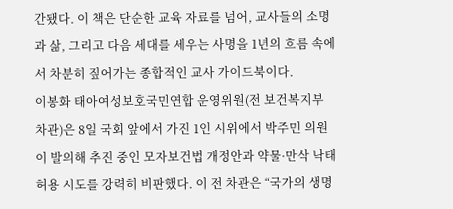간됐다. 이 책은 단순한 교육 자료를 넘어, 교사들의 소명과 삶, 그리고 다음 세대를 세우는 사명을 1년의 흐름 속에서 차분히 짚어가는 종합적인 교사 가이드북이다.
이봉화 태아여성보호국민연합 운영위원(전 보건복지부 차관)은 8일 국회 앞에서 가진 1인 시위에서 박주민 의원이 발의해 추진 중인 모자보건법 개정안과 약물·만삭 낙태 허용 시도를 강력히 비판했다. 이 전 차관은 “국가의 생명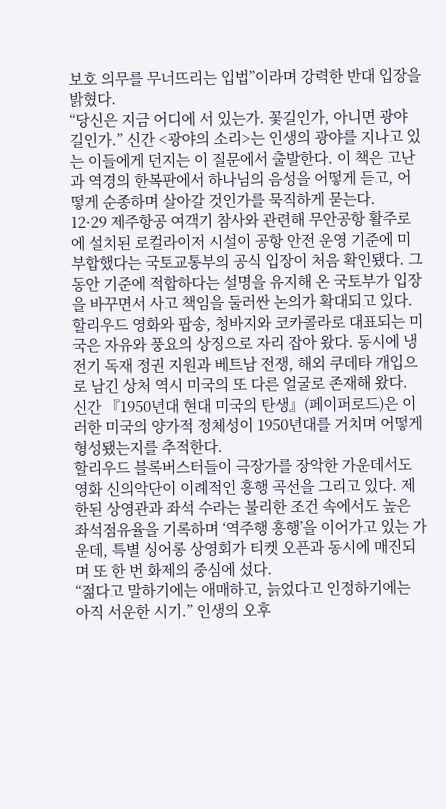보호 의무를 무너뜨리는 입법”이라며 강력한 반대 입장을 밝혔다.
“당신은 지금 어디에 서 있는가. 꽃길인가, 아니면 광야 길인가.” 신간 <광야의 소리>는 인생의 광야를 지나고 있는 이들에게 던지는 이 질문에서 출발한다. 이 책은 고난과 역경의 한복판에서 하나님의 음성을 어떻게 듣고, 어떻게 순종하며 살아갈 것인가를 묵직하게 묻는다.
12·29 제주항공 여객기 참사와 관련해 무안공항 활주로에 설치된 로컬라이저 시설이 공항 안전 운영 기준에 미부합했다는 국토교통부의 공식 입장이 처음 확인됐다. 그동안 기준에 적합하다는 설명을 유지해 온 국토부가 입장을 바꾸면서 사고 책임을 둘러싼 논의가 확대되고 있다.
할리우드 영화와 팝송, 청바지와 코카콜라로 대표되는 미국은 자유와 풍요의 상징으로 자리 잡아 왔다. 동시에 냉전기 독재 정권 지원과 베트남 전쟁, 해외 쿠데타 개입으로 남긴 상처 역시 미국의 또 다른 얼굴로 존재해 왔다. 신간 『1950년대 현대 미국의 탄생』(페이퍼로드)은 이러한 미국의 양가적 정체성이 1950년대를 거치며 어떻게 형성됐는지를 추적한다.
할리우드 블록버스터들이 극장가를 장악한 가운데서도 영화 신의악단이 이례적인 흥행 곡선을 그리고 있다. 제한된 상영관과 좌석 수라는 불리한 조건 속에서도 높은 좌석점유율을 기록하며 ‘역주행 흥행’을 이어가고 있는 가운데, 특별 싱어롱 상영회가 티켓 오픈과 동시에 매진되며 또 한 번 화제의 중심에 섰다.
“젊다고 말하기에는 애매하고, 늙었다고 인정하기에는 아직 서운한 시기.” 인생의 오후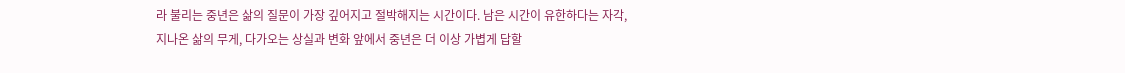라 불리는 중년은 삶의 질문이 가장 깊어지고 절박해지는 시간이다. 남은 시간이 유한하다는 자각, 지나온 삶의 무게, 다가오는 상실과 변화 앞에서 중년은 더 이상 가볍게 답할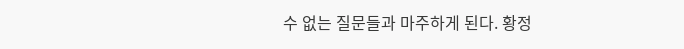수 없는 질문들과 마주하게 된다. 황정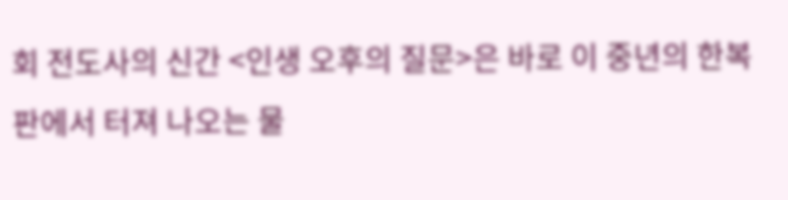회 전도사의 신간 <인생 오후의 질문>은 바로 이 중년의 한복판에서 터져 나오는 물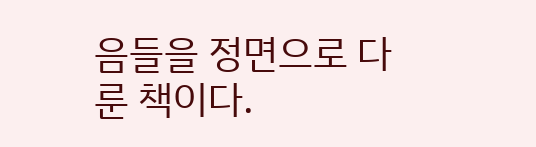음들을 정면으로 다룬 책이다.